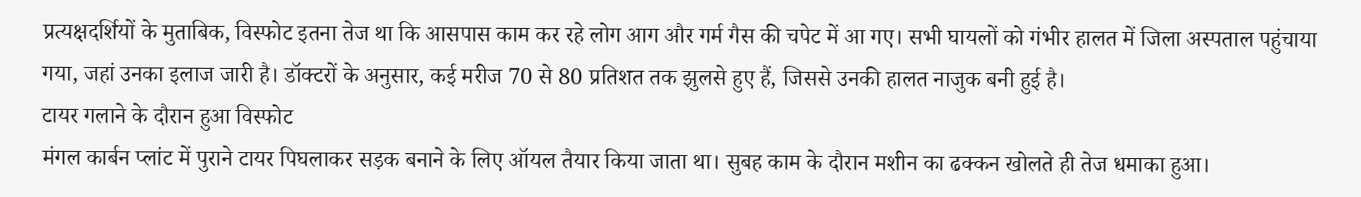प्रत्यक्षदर्शियों के मुताबिक, विस्फोट इतना तेज था कि आसपास काम कर रहे लोग आग और गर्म गैस की चपेट में आ गए। सभी घायलों को गंभीर हालत में जिला अस्पताल पहुंचाया गया, जहां उनका इलाज जारी है। डॉक्टरों के अनुसार, कई मरीज 70 से 80 प्रतिशत तक झुलसे हुए हैं, जिससे उनकी हालत नाजुक बनी हुई है।
टायर गलाने के दौरान हुआ विस्फोट
मंगल कार्बन प्लांट में पुराने टायर पिघलाकर सड़क बनाने के लिए ऑयल तैयार किया जाता था। सुबह काम के दौरान मशीन का ढक्कन खोलते ही तेज धमाका हुआ।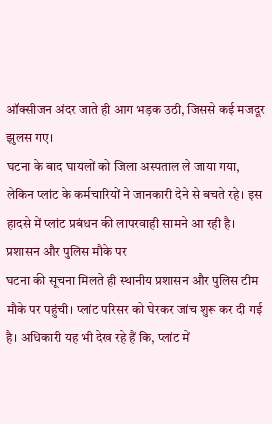ऑक्सीजन अंदर जाते ही आग भड़क उठी, जिससे कई मजदूर झुलस गए।
घटना के बाद घायलों को जिला अस्पताल ले जाया गया, लेकिन प्लांट के कर्मचारियों ने जानकारी देने से बचते रहे। इस हादसे में प्लांट प्रबंधन की लापरवाही सामने आ रही है।
प्रशासन और पुलिस मौके पर
घटना की सूचना मिलते ही स्थानीय प्रशासन और पुलिस टीम मौके पर पहुंची। प्लांट परिसर को घेरकर जांच शुरू कर दी गई है। अधिकारी यह भी देख रहे हैं कि, प्लांट में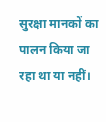सुरक्षा मानकों का पालन किया जा रहा था या नहीं।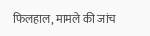फिलहाल, मामले की जांच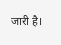जारी है।